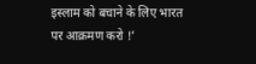इस्लाम को बचाने के लिए भारत पर आक्रमण करो !’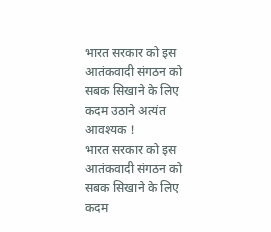भारत सरकार को इस आतंकवादी संगठन को सबक सिखाने के लिए कदम उठाने अत्यंत आवश्यक !
भारत सरकार को इस आतंकवादी संगठन को सबक सिखाने के लिए कदम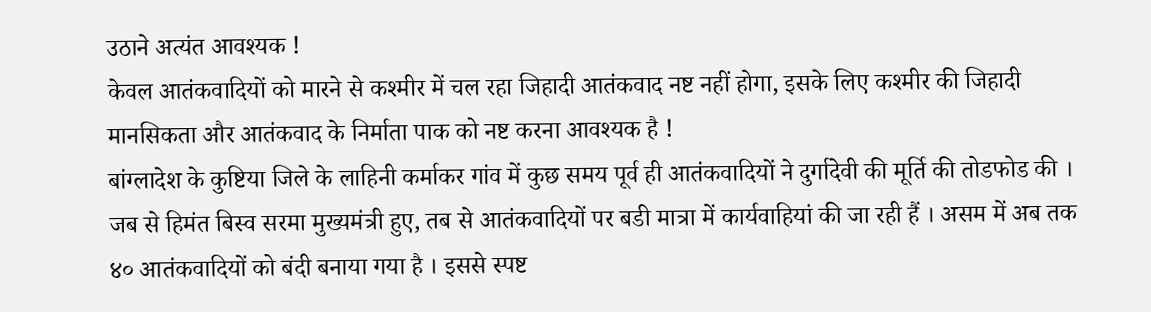उठाने अत्यंत आवश्यक !
केवल आतंकवादियों को मारने से कश्मीर में चल रहा जिहादी आतंकवाद नष्ट नहीं होगा, इसके लिए कश्मीर की जिहादी मानसिकता और आतंकवाद के निर्माता पाक को नष्ट करना आवश्यक है !
बांग्लादेश के कुष्टिया जिले के लाहिनी कर्माकर गांव में कुछ समय पूर्व ही आतंकवादियों ने दुर्गादेवी की मूर्ति की तोडफोड की ।
जब से हिमंत बिस्व सरमा मुख्यमंत्री हुए, तब से आतंकवादियों पर बडी मात्रा में कार्यवाहियां की जा रही हैं । असम में अब तक ४० आतंकवादियों को बंदी बनाया गया है । इससे स्पष्ट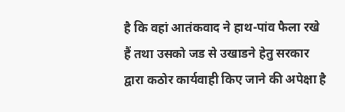है कि वहां आतंकवाद ने हाथ-पांव फैला रखे हैं तथा उसको जड से उखाडने हेतु सरकार द्वारा कठोर कार्यवाही किए जाने की अपेक्षा है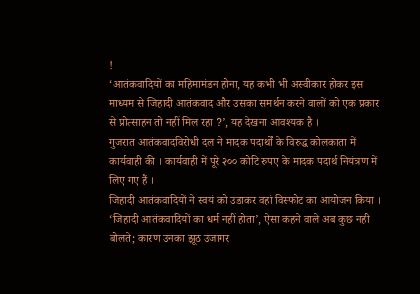!
‘आतंकवादियों का महिमामंडन होना, यह कभी भी अस्वीकार होकर इस माध्यम से जिहादी आतंकवाद और उसका समर्थन करने वालों को एक प्रकार से प्रोत्साहन तो नहीं मिल रहा ?’, यह देखना आवश्यक है ।
गुजरात आतंकवादविरोधी दल ने मादक पदार्थों के विरुद्ध कोलकाता में कार्यवाही की । कार्यवाही में पूरे २०० कोटि रुपए के मादक पदार्थ नियंत्रण में लिए गए हैं ।
जिहादी आतंकवादियों ने स्वयं को उडाकर वहां विस्फोट का आयोजन किया ।
‘जिहादी आतंकवादियों का धर्म नहीं होता’, ऐसा कहने वाले अब कुछ नही बोलते; कारण उनका झूठ उजागर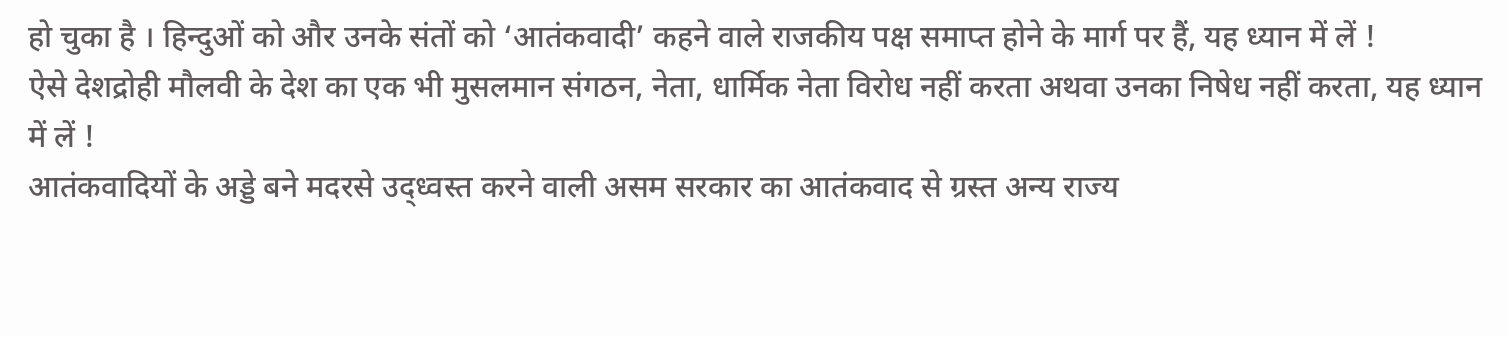हो चुका है । हिन्दुओं को और उनके संतों को ‘आतंकवादी’ कहने वाले राजकीय पक्ष समाप्त होने के मार्ग पर हैं, यह ध्यान में लें !
ऐसे देशद्रोही मौलवी के देश का एक भी मुसलमान संगठन, नेता, धार्मिक नेता विरोध नहीं करता अथवा उनका निषेध नहीं करता, यह ध्यान में लें !
आतंकवादियों के अड्डे बने मदरसे उद्ध्वस्त करने वाली असम सरकार का आतंकवाद से ग्रस्त अन्य राज्य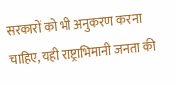सरकारों को भी अनुकरण करना चाहिए, यही राष्ट्राभिमानी जनता की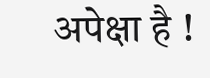अपेक्षा है !